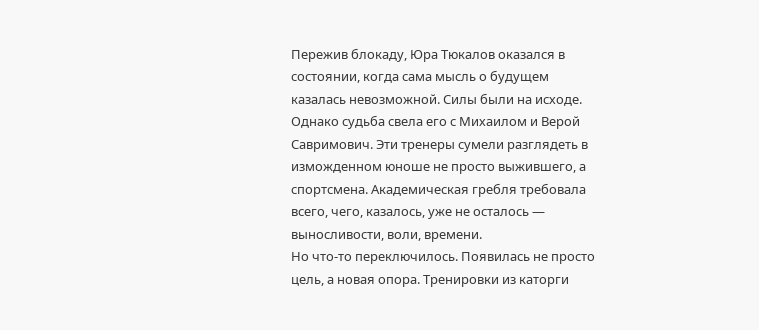Пережив блокаду, Юра Тюкалов оказался в состоянии, когда сама мысль о будущем казалась невозможной. Силы были на исходе. Однако судьба свела его с Михаилом и Верой Савримович. Эти тренеры сумели разглядеть в изможденном юноше не просто выжившего, а спортсмена. Академическая гребля требовала всего, чего, казалось, уже не осталось — выносливости, воли, времени.
Но что-то переключилось. Появилась не просто цель, а новая опора. Тренировки из каторги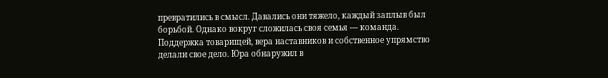превратились в смысл. Давались они тяжело, каждый заплыв был борьбой. Однако вокруг сложилась своя семья — команда. Поддержка товарищей, вера наставников и собственное упрямство делали свое дело. Юра обнаружил в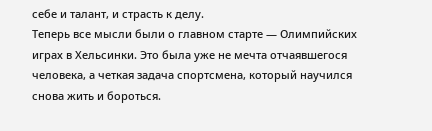себе и талант, и страсть к делу.
Теперь все мысли были о главном старте — Олимпийских играх в Хельсинки. Это была уже не мечта отчаявшегося человека, а четкая задача спортсмена, который научился снова жить и бороться.